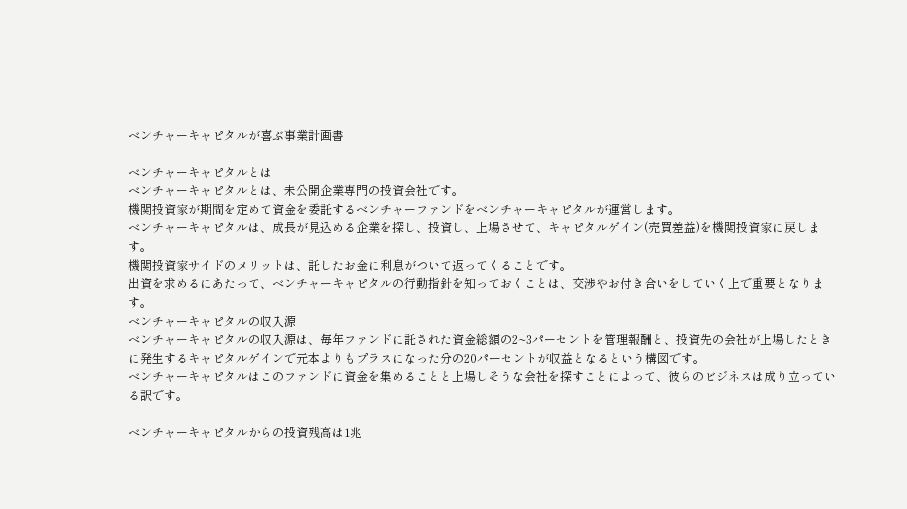ベンチャーキャピタルが喜ぶ事業計画書

ベンチャーキャピタルとは
ベンチャーキャピタルとは、未公開企業専門の投資会社です。
機関投資家が期間を定めて資金を委託するベンチャーファンドをベンチャーキャピタルが運営します。
ベンチャーキャピタルは、成長が見込める企業を探し、投資し、上場させて、キャピタルゲイン(売買差益)を機関投資家に戻します。
機関投資家サイドのメリットは、託したお金に利息がついて返ってくることです。
出資を求めるにあたって、ベンチャーキャピタルの行動指針を知っておくことは、交渉やお付き合いをしていく上で重要となります。
ベンチャーキャピタルの収入源
ベンチャーキャピタルの収入源は、毎年ファンドに託された資金総額の2~3パーセントを管理報酬と、投資先の会社が上場したときに発生するキャピタルゲインで元本よりもプラスになった分の20パーセントが収益となるという構図です。
ベンチャーキャピタルはこのファンドに資金を集めることと上場しそうな会社を探すことによって、彼らのビジネスは成り立っている訳です。

ベンチャーキャピタルからの投資残高は1兆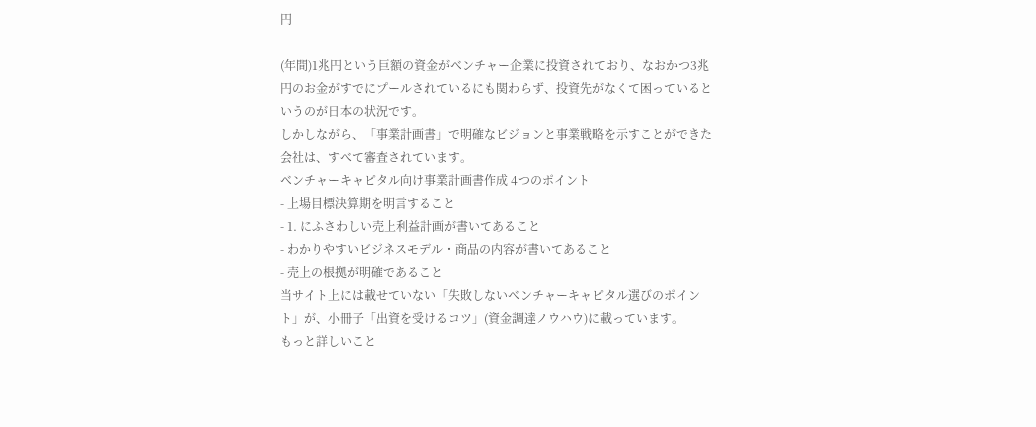円

(年間)1兆円という巨額の資金がベンチャー企業に投資されており、なおかつ3兆円のお金がすでにプールされているにも関わらず、投資先がなくて困っているというのが日本の状況です。
しかしながら、「事業計画書」で明確なビジョンと事業戦略を示すことができた会社は、すべて審査されています。
ベンチャーキャピタル向け事業計画書作成 4つのポイント
- 上場目標決算期を明言すること
- 1. にふさわしい売上利益計画が書いてあること
- わかりやすいビジネスモデル・商品の内容が書いてあること
- 売上の根拠が明確であること
当サイト上には載せていない「失敗しないベンチャーキャピタル選びのポイント」が、小冊子「出資を受けるコツ」(資金調達ノウハウ)に載っています。
もっと詳しいこと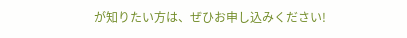が知りたい方は、ぜひお申し込みください!